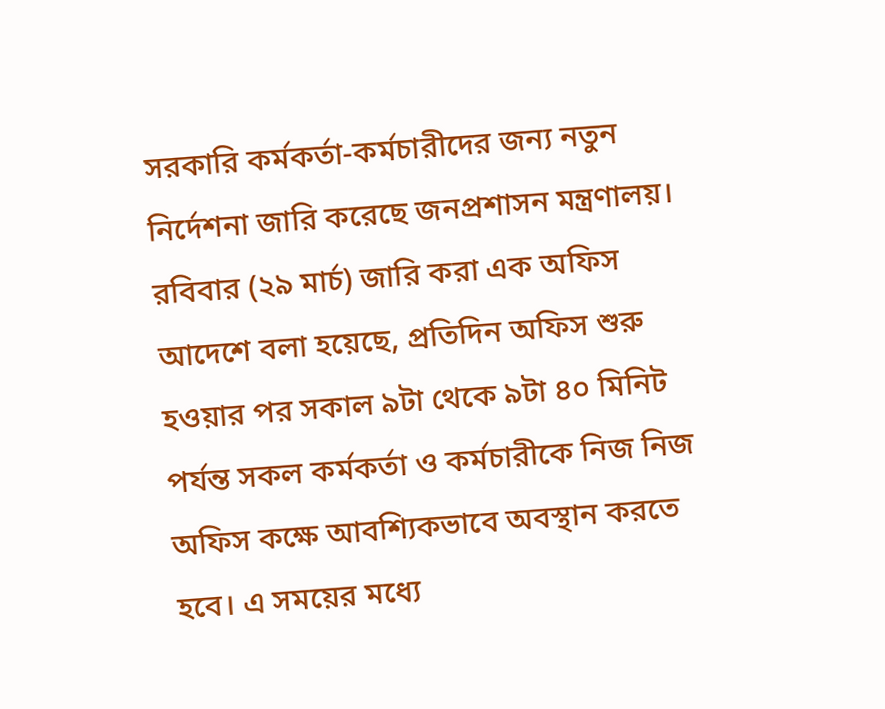সরকারি কর্মকর্তা-কর্মচারীদের জন্য নতুন নির্দেশনা জারি করেছে জনপ্রশাসন মন্ত্রণালয়। রবিবার (২৯ মার্চ) জারি করা এক অফিস আদেশে বলা হয়েছে, প্রতিদিন অফিস শুরু হওয়ার পর সকাল ৯টা থেকে ৯টা ৪০ মিনিট পর্যন্ত সকল কর্মকর্তা ও কর্মচারীকে নিজ নিজ অফিস কক্ষে আবশ্যিকভাবে অবস্থান করতে হবে। এ সময়ের মধ্যে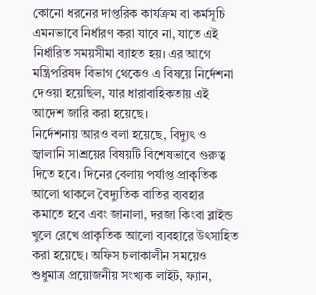কোনো ধরনের দাপ্তরিক কার্যক্রম বা কর্মসূচি এমনভাবে নির্ধারণ করা যাবে না, যাতে এই নির্ধারিত সময়সীমা ব্যাহত হয়। এর আগে মন্ত্রিপরিষদ বিভাগ থেকেও এ বিষয়ে নির্দেশনা দেওয়া হয়েছিল, যার ধারাবাহিকতায় এই আদেশ জারি করা হয়েছে।
নির্দেশনায় আরও বলা হয়েছে, বিদ্যুৎ ও জ্বালানি সাশ্রয়ের বিষয়টি বিশেষভাবে গুরুত্ব দিতে হবে। দিনের বেলায় পর্যাপ্ত প্রাকৃতিক আলো থাকলে বৈদ্যুতিক বাতির ব্যবহার কমাতে হবে এবং জানালা, দরজা কিংবা ব্লাইন্ড খুলে রেখে প্রাকৃতিক আলো ব্যবহারে উৎসাহিত করা হয়েছে। অফিস চলাকালীন সময়েও শুধুমাত্র প্রয়োজনীয় সংখ্যক লাইট, ফ্যান,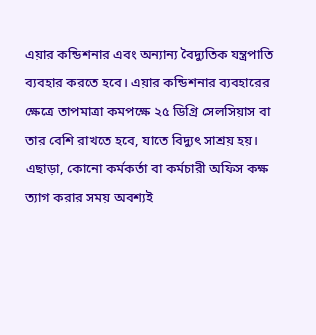এয়ার কন্ডিশনার এবং অন্যান্য বৈদ্যুতিক যন্ত্রপাতি ব্যবহার করতে হবে। এয়ার কন্ডিশনার ব্যবহারের ক্ষেত্রে তাপমাত্রা কমপক্ষে ২৫ ডিগ্রি সেলসিয়াস বা তার বেশি রাখতে হবে, যাতে বিদ্যুৎ সাশ্রয় হয়।
এছাড়া, কোনো কর্মকর্তা বা কর্মচারী অফিস কক্ষ ত্যাগ করার সময় অবশ্যই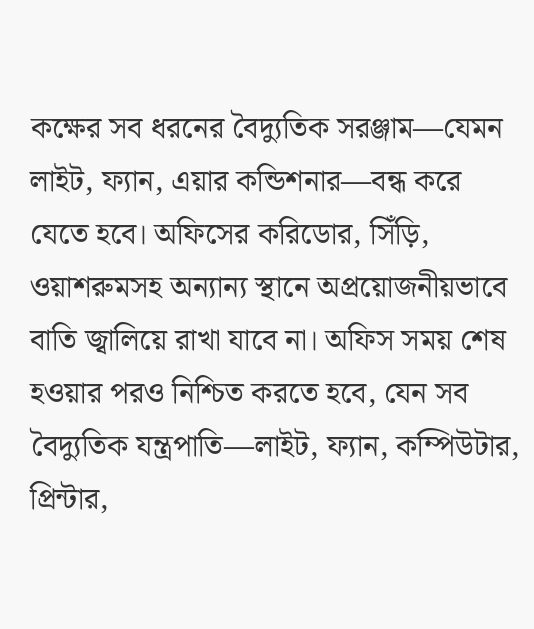কক্ষের সব ধরনের বৈদ্যুতিক সরঞ্জাম—যেমন লাইট, ফ্যান, এয়ার কন্ডিশনার—বন্ধ করে যেতে হবে। অফিসের করিডোর, সিঁড়ি, ওয়াশরুমসহ অন্যান্য স্থানে অপ্রয়োজনীয়ভাবে বাতি জ্বালিয়ে রাখা যাবে না। অফিস সময় শেষ হওয়ার পরও নিশ্চিত করতে হবে, যেন সব বৈদ্যুতিক যন্ত্রপাতি—লাইট, ফ্যান, কম্পিউটার, প্রিন্টার,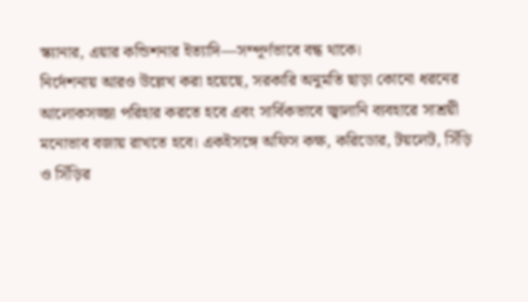স্ক্যানার, এয়ার কন্ডিশনার ইত্যাদি—সম্পূর্ণভাবে বন্ধ থাকে।
নির্দেশনায় আরও উল্লেখ করা হয়েছে, সরকারি অনুমতি ছাড়া কোনো ধরনের আলোকসজ্জা পরিহার করতে হবে এবং সার্বিকভাবে জ্বালানি ব্যবহারে সাশ্রয়ী মনোভাব বজায় রাখতে হবে। একইসঙ্গে অফিস কক্ষ, করিডোর, টয়লেট, সিঁড়ি ও সিঁড়ির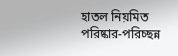হাতল নিয়মিত পরিষ্কার-পরিচ্ছন্ন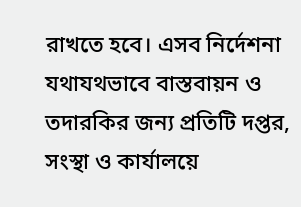রাখতে হবে। এসব নির্দেশনা যথাযথভাবে বাস্তবায়ন ও তদারকির জন্য প্রতিটি দপ্তর, সংস্থা ও কার্যালয়ে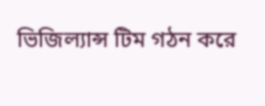ভিজিল্যান্স টিম গঠন করে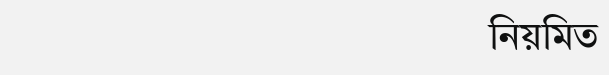নিয়মিত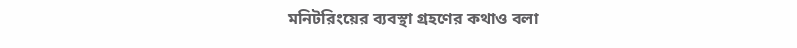মনিটরিংয়ের ব্যবস্থা গ্রহণের কথাও বলা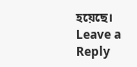হয়েছে।
Leave a Reply